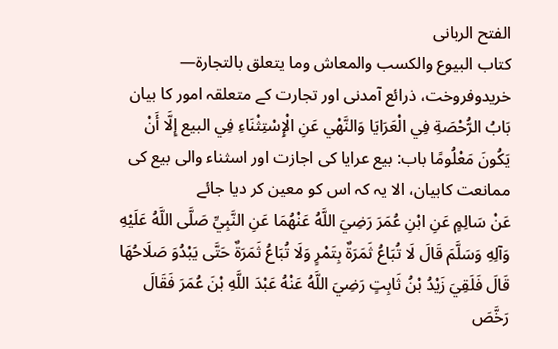الفتح الربانی
كتاب البيوع والكسب والمعاش وما يتعلق بالتجارة— خریدوفروخت، ذرائع آمدنی اور تجارت کے متعلقہ امور کا بیان
بَابُ الرُّحْصَةِ فِي الْعَرَایَا وَالنَّهْي عَنِ الْإِسْتِثْنَاءِ فِي البیع إِلَّا أَنْ يَكُونَ مَعْلُومًا باب: بیع عرایا کی اجازت اور اسثناء والی بیع کی ممانعت کابیان، الا یہ کہ اس کو معین کر دیا جائے
عَنْ سَالِمٍ عَنِ ابْنِ عُمَرَ رَضِيَ اللَّهُ عَنْهُمَا عَنِ النَّبِيِّ صَلَّى اللَّهُ عَلَيْهِ وَآلِهِ وَسَلَّمَ قَالَ لَا تُبَاعُ ثَمَرَةٌ بِتَمْرٍ وَلَا تُبَاعُ ثَمَرَةٌ حَتَّى يَبْدُوَ صَلَاحُهَا قَالَ فَلَقِيَ زَيْدُ بْنُ ثَابِتٍ رَضِيَ اللَّهُ عَنْهُ عَبْدَ اللَّهِ بْنَ عُمَرَ فَقَالَ رَخَّصَ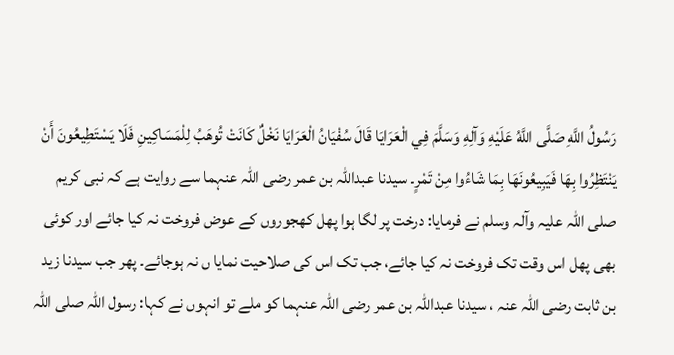رَسُولُ اللَّهِ صَلَّى اللَّهُ عَلَيْهِ وَآلِهِ وَسَلَّمَ فِي الْعَرَايَا قَالَ سُفْيَانُ الْعَرَايَا نَخْلٌ كَانَتْ تُوهَبُ لِلْمَسَاكِينِ فَلَا يَسْتَطِيعُونَ أَنْ يَنْتَظِرُوا بِهَا فَيَبِيعُونَهَا بِمَا شَاءُوا مِنْ تَمْرٍ۔ سیدنا عبداللہ بن عمر رضی اللہ عنہما سے روایت ہے کہ نبی کریم صلی اللہ علیہ وآلہ وسلم نے فرمایا: درخت پر لگا ہوا پھل کھجوروں کے عوض فروخت نہ کیا جائے اور کوئی بھی پھل اس وقت تک فروخت نہ کیا جائے، جب تک اس کی صلاحیت نمایا ں نہ ہوجائے۔ پھر جب سیدنا زید بن ثابت رضی اللہ عنہ ، سیدنا عبداللہ بن عمر رضی اللہ عنہما کو ملے تو انہوں نے کہا: رسول اللہ صلی اللہ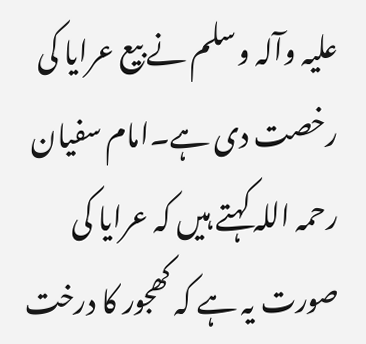علیہ وآلہ وسلم نے بیع عرایا کی رخصت دی ہے۔امام سفیان رحمہ اللہ کہتے ہیں کہ عرایا کی صورت یہ ہے کہ کھجور کا درخت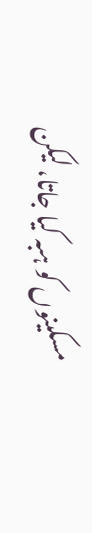مسکینوں کو ہبہ کیا جاتا، لیکن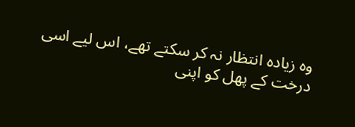وہ زیادہ انتظار نہ کر سکتے تھے، اس لیے اسی درخت کے پھل کو اپنی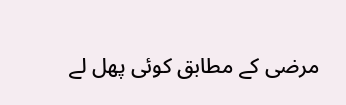مرضی کے مطابق کوئی پھل لے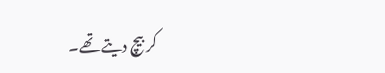کر بیچ دیتے تھے۔